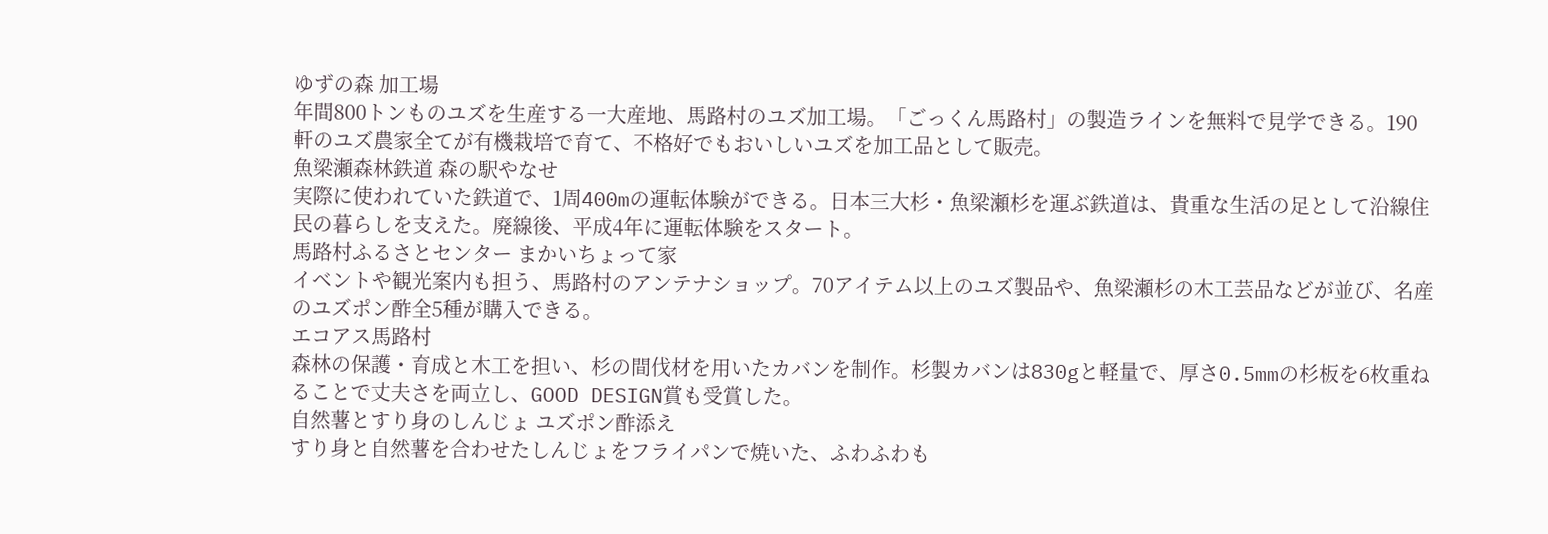ゆずの森 加工場
年間800トンものユズを生産する一大産地、馬路村のユズ加工場。「ごっくん馬路村」の製造ラインを無料で見学できる。190軒のユズ農家全てが有機栽培で育て、不格好でもおいしいユズを加工品として販売。
魚梁瀬森林鉄道 森の駅やなせ
実際に使われていた鉄道で、1周400mの運転体験ができる。日本三大杉・魚梁瀬杉を運ぶ鉄道は、貴重な生活の足として沿線住民の暮らしを支えた。廃線後、平成4年に運転体験をスタート。
馬路村ふるさとセンター まかいちょって家
イベントや観光案内も担う、馬路村のアンテナショップ。70アイテム以上のユズ製品や、魚梁瀬杉の木工芸品などが並び、名産のユズポン酢全5種が購入できる。
エコアス馬路村
森林の保護・育成と木工を担い、杉の間伐材を用いたカバンを制作。杉製カバンは830gと軽量で、厚さ0.5mmの杉板を6枚重ねることで丈夫さを両立し、GOOD DESIGN賞も受賞した。
自然薯とすり身のしんじょ ユズポン酢添え
すり身と自然薯を合わせたしんじょをフライパンで焼いた、ふわふわも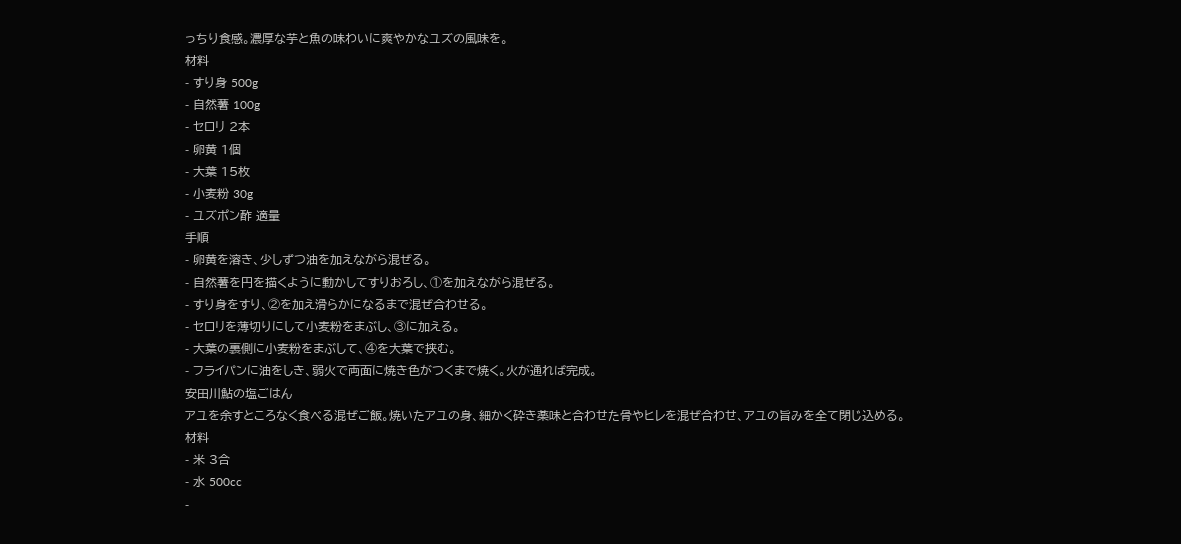っちり食感。濃厚な芋と魚の味わいに爽やかなユズの風味を。
材料
- すり身 500g
- 自然薯 100g
- セロリ 2本
- 卵黄 1個
- 大葉 15枚
- 小麦粉 30g
- ユズポン酢 適量
手順
- 卵黄を溶き、少しずつ油を加えながら混ぜる。
- 自然薯を円を描くように動かしてすりおろし、①を加えながら混ぜる。
- すり身をすり、②を加え滑らかになるまで混ぜ合わせる。
- セロリを薄切りにして小麦粉をまぶし、③に加える。
- 大葉の裏側に小麦粉をまぶして、④を大葉で挟む。
- フライパンに油をしき、弱火で両面に焼き色がつくまで焼く。火が通れば完成。
安田川鮎の塩ごはん
アユを余すところなく食べる混ぜご飯。焼いたアユの身、細かく砕き薬味と合わせた骨やヒレを混ぜ合わせ、アユの旨みを全て閉じ込める。
材料
- 米 3合
- 水 500cc
-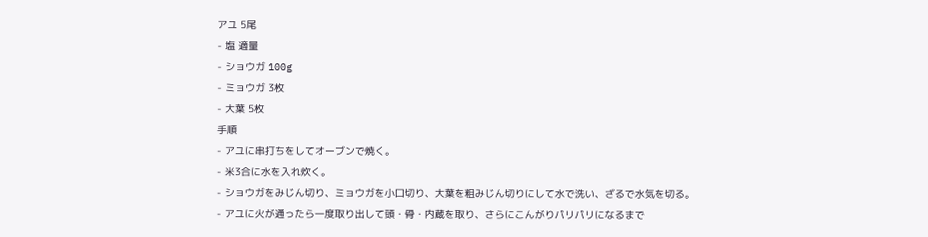アユ 5尾
- 塩 適量
- ショウガ 100g
- ミョウガ 3枚
- 大葉 5枚
手順
- アユに串打ちをしてオーブンで焼く。
- 米3合に水を入れ炊く。
- ショウガをみじん切り、ミョウガを小口切り、大葉を粗みじん切りにして水で洗い、ざるで水気を切る。
- アユに火が通ったら一度取り出して頭・骨・内蔵を取り、さらにこんがりパリパリになるまで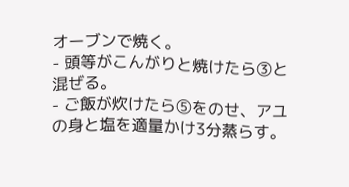オーブンで焼く。
- 頭等がこんがりと焼けたら③と混ぜる。
- ご飯が炊けたら⑤をのせ、アユの身と塩を適量かけ3分蒸らす。